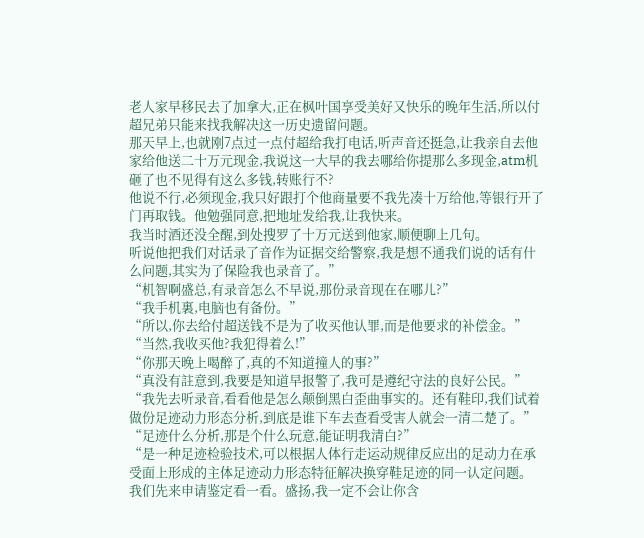老人家早移民去了加拿大,正在枫叶国享受美好又快乐的晚年生活,所以付超兄弟只能来找我解决这一历史遗留问题。
那天早上,也就刚7点过一点付超给我打电话,听声音还挺急,让我亲自去他家给他送二十万元现金,我说这一大早的我去哪给你提那么多现金,atm机砸了也不见得有这么多钱,转账行不?
他说不行,必须现金,我只好跟打个他商量要不我先凑十万给他,等银行开了门再取钱。他勉强同意,把地址发给我,让我快来。
我当时酒还没全醒,到处搜罗了十万元送到他家,顺便聊上几句。
听说他把我们对话录了音作为证据交给警察,我是想不通我们说的话有什么问题,其实为了保险我也录音了。”
“机智啊盛总,有录音怎么不早说,那份录音现在在哪儿?”
“我手机裏,电脑也有备份。”
“所以,你去给付超送钱不是为了收买他认罪,而是他要求的补偿金。”
“当然,我收买他?我犯得着么!”
“你那天晚上喝醉了,真的不知道撞人的事?”
“真没有註意到,我要是知道早报警了,我可是遵纪守法的良好公民。”
“我先去听录音,看看他是怎么颠倒黑白歪曲事实的。还有鞋印,我们试着做份足迹动力形态分析,到底是谁下车去查看受害人就会一清二楚了。”
“足迹什么分析,那是个什么玩意,能证明我清白?”
“是一种足迹检验技术,可以根据人体行走运动规律反应出的足动力在承受面上形成的主体足迹动力形态特征解决换穿鞋足迹的同一认定问题。我们先来申请鉴定看一看。盛扬,我一定不会让你含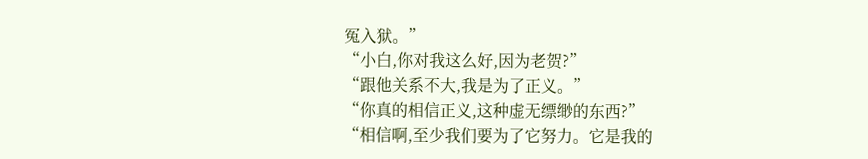冤入狱。”
“小白,你对我这么好,因为老贺?”
“跟他关系不大,我是为了正义。”
“你真的相信正义,这种虚无缥缈的东西?”
“相信啊,至少我们要为了它努力。它是我的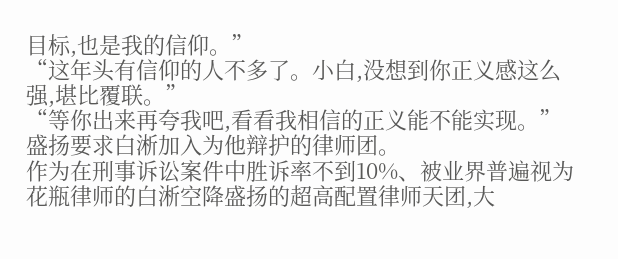目标,也是我的信仰。”
“这年头有信仰的人不多了。小白,没想到你正义感这么强,堪比覆联。”
“等你出来再夸我吧,看看我相信的正义能不能实现。”
盛扬要求白淅加入为他辩护的律师团。
作为在刑事诉讼案件中胜诉率不到10%、被业界普遍视为花瓶律师的白淅空降盛扬的超高配置律师天团,大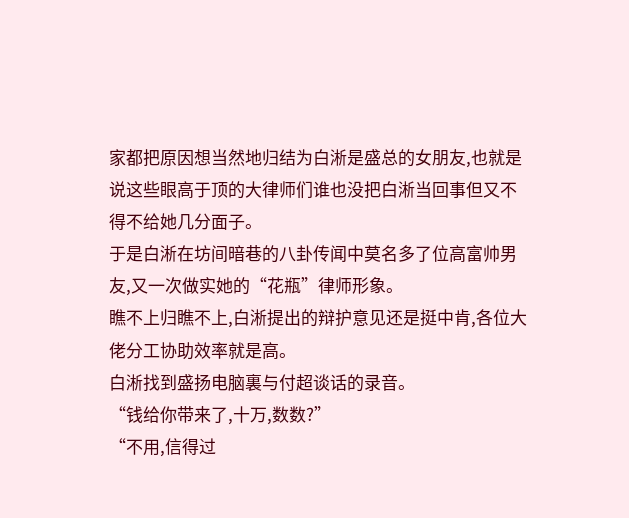家都把原因想当然地归结为白淅是盛总的女朋友,也就是说这些眼高于顶的大律师们谁也没把白淅当回事但又不得不给她几分面子。
于是白淅在坊间暗巷的八卦传闻中莫名多了位高富帅男友,又一次做实她的“花瓶”律师形象。
瞧不上归瞧不上,白淅提出的辩护意见还是挺中肯,各位大佬分工协助效率就是高。
白淅找到盛扬电脑裏与付超谈话的录音。
“钱给你带来了,十万,数数?”
“不用,信得过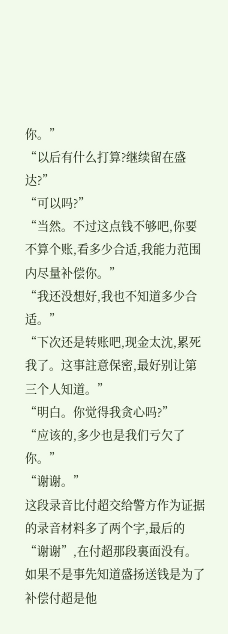你。”
“以后有什么打算?继续留在盛达?”
“可以吗?”
“当然。不过这点钱不够吧,你要不算个账,看多少合适,我能力范围内尽量补偿你。”
“我还没想好,我也不知道多少合适。”
“下次还是转账吧,现金太沈,累死我了。这事註意保密,最好别让第三个人知道。”
“明白。你觉得我贪心吗?”
“应该的,多少也是我们亏欠了你。”
“谢谢。”
这段录音比付超交给警方作为证据的录音材料多了两个字,最后的“谢谢”,在付超那段裏面没有。
如果不是事先知道盛扬送钱是为了补偿付超是他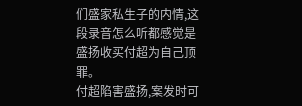们盛家私生子的内情,这段录音怎么听都感觉是盛扬收买付超为自己顶罪。
付超陷害盛扬,案发时可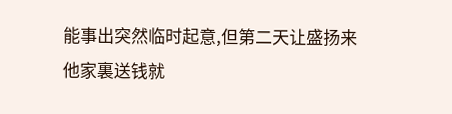能事出突然临时起意,但第二天让盛扬来他家裏送钱就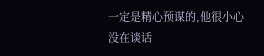一定是精心预谋的,他很小心没在谈话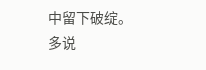中留下破绽。多说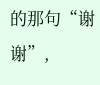的那句“谢谢”,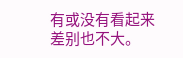有或没有看起来差别也不大。